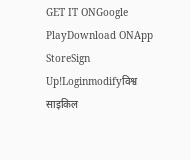GET IT ONGoogle PlayDownload ONApp StoreSign Up!Loginmodifyविश्व साइकिल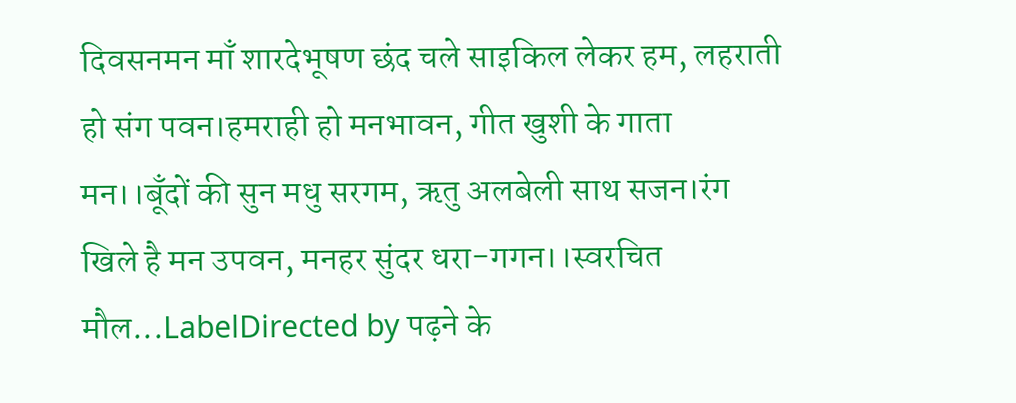दिवसनमन माँ शारदेभूषण छंद चले साइकिल लेकर हम, लहराती हो संग पवन।हमराही हो मनभावन, गीत खुशी के गाता मन।।बूँदों की सुन मधु सरगम, ऋतु अलबेली साथ सजन।रंग खिले है मन उपवन, मनहर सुंदर धरा-गगन।।स्वरचित मौल...LabelDirected by पढ़ने के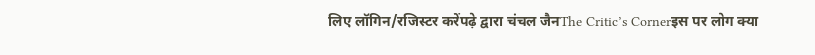लिए लॉगिन/रजिस्टर करेंपढ़े द्वारा चंचल जैनThe Critic’s Cornerइस पर लोग क्या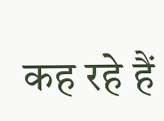कह रहे हैं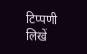टिप्पणी लिखें